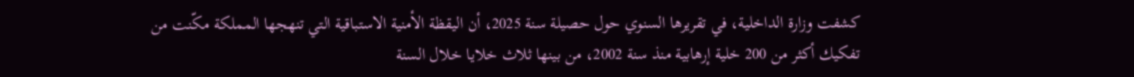كشفت وزارة الداخلية، في تقريرها السنوي حول حصيلة سنة 2025، أن اليقظة الأمنية الاستباقية التي تنهجها المملكة مكّنت من تفكيك أكثر من 200 خلية إرهابية منذ سنة 2002، من بينها ثلاث خلايا خلال السنة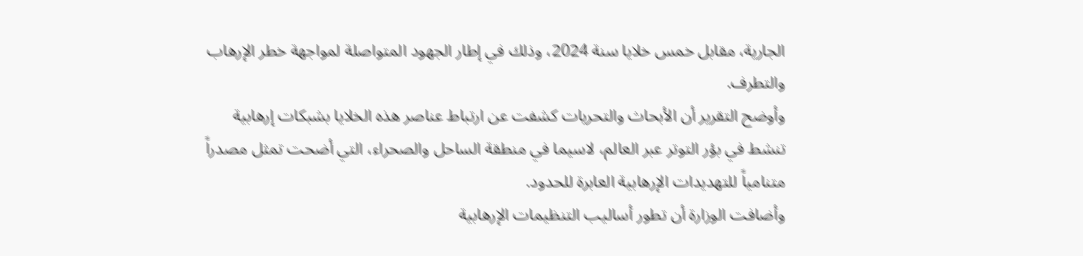الجارية، مقابل خمس خلايا سنة 2024، وذلك في إطار الجهود المتواصلة لمواجهة خطر الإرهاب والتطرف.
وأوضح التقرير أن الأبحاث والتحريات كشفت عن ارتباط عناصر هذه الخلايا بشبكات إرهابية تنشط في بؤر التوتر عبر العالم، لاسيما في منطقة الساحل والصحراء، التي أضحت تمثل مصدراً متنامياً للتهديدات الإرهابية العابرة للحدود.
وأضافت الوزارة أن تطور أساليب التنظيمات الإرهابية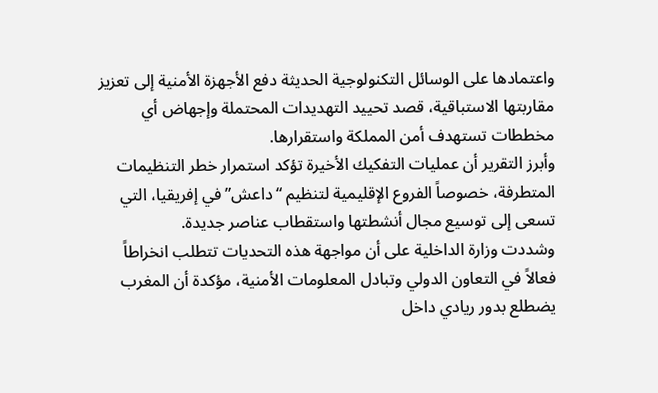واعتمادها على الوسائل التكنولوجية الحديثة دفع الأجهزة الأمنية إلى تعزيز مقاربتها الاستباقية، قصد تحييد التهديدات المحتملة وإجهاض أي مخططات تستهدف أمن المملكة واستقرارها.
وأبرز التقرير أن عمليات التفكيك الأخيرة تؤكد استمرار خطر التنظيمات المتطرفة، خصوصاً الفروع الإقليمية لتنظيم “داعش” في إفريقيا، التي تسعى إلى توسيع مجال أنشطتها واستقطاب عناصر جديدة.
وشددت وزارة الداخلية على أن مواجهة هذه التحديات تتطلب انخراطاً فعالاً في التعاون الدولي وتبادل المعلومات الأمنية، مؤكدة أن المغرب يضطلع بدور ريادي داخل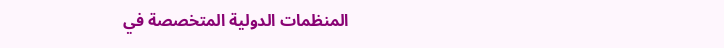المنظمات الدولية المتخصصة في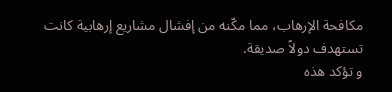مكافحة الإرهاب، مما مكّنه من إفشال مشاريع إرهابية كانت تستهدف دولاً صديقة.
و تؤكد هذه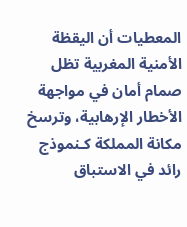المعطيات أن اليقظة الأمنية المغربية تظل صمام أمان في مواجهة الأخطار الإرهابية، وترسخ مكانة المملكة كـنموذج رائد في الاستباق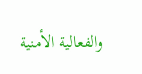والفعالية الأمنية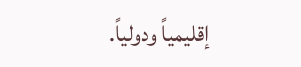إقليمياً ودولياً.